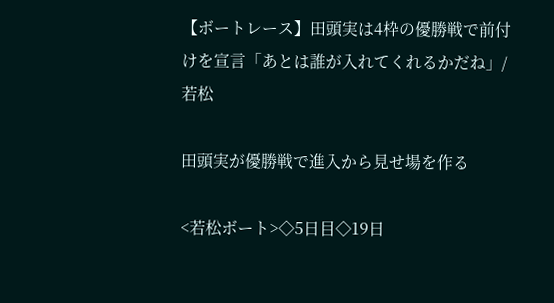【ボートレース】田頭実は4枠の優勝戦で前付けを宣言「あとは誰が入れてくれるかだね」/若松

田頭実が優勝戦で進入から見せ場を作る

<若松ボート>◇5日目◇19日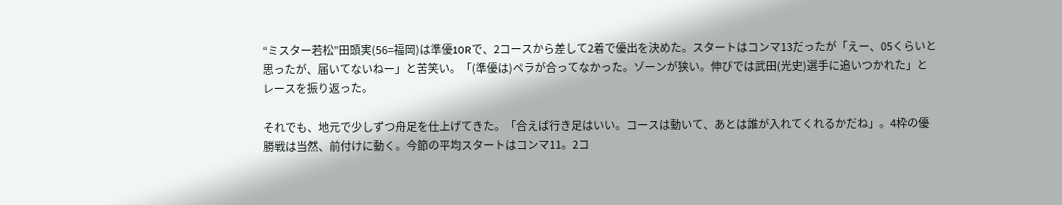“ミスター若松”田頭実(56=福岡)は準優10Rで、2コースから差して2着で優出を決めた。スタートはコンマ13だったが「えー、05くらいと思ったが、届いてないねー」と苦笑い。「(準優は)ペラが合ってなかった。ゾーンが狭い。伸びでは武田(光史)選手に追いつかれた」とレースを振り返った。

それでも、地元で少しずつ舟足を仕上げてきた。「合えば行き足はいい。コースは動いて、あとは誰が入れてくれるかだね」。4枠の優勝戦は当然、前付けに動く。今節の平均スタートはコンマ11。2コ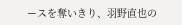ースを奪いきり、羽野直也の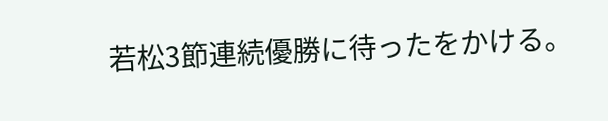若松3節連続優勝に待ったをかける。